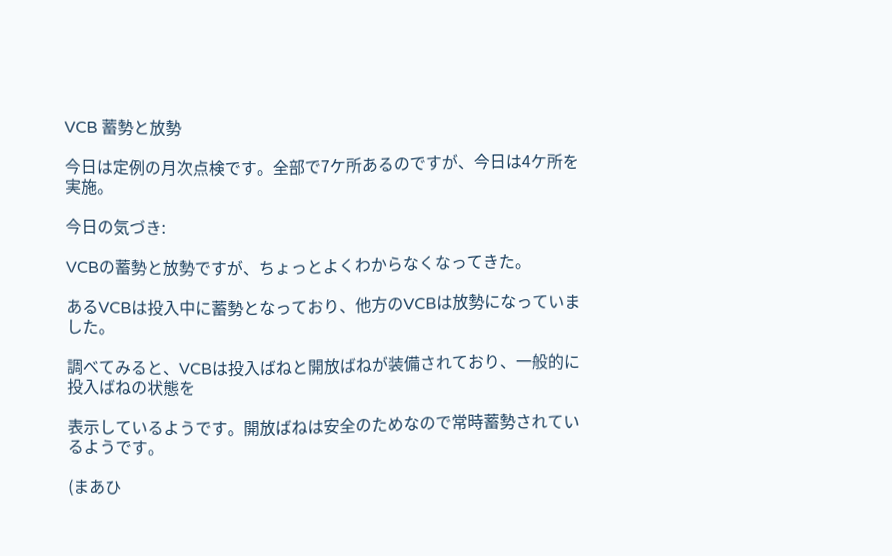VCB 蓄勢と放勢

今日は定例の月次点検です。全部で7ケ所あるのですが、今日は4ケ所を実施。

今日の気づき:

VCBの蓄勢と放勢ですが、ちょっとよくわからなくなってきた。

あるVCBは投入中に蓄勢となっており、他方のVCBは放勢になっていました。

調べてみると、VCBは投入ばねと開放ばねが装備されており、一般的に投入ばねの状態を

表示しているようです。開放ばねは安全のためなので常時蓄勢されているようです。

(まあひ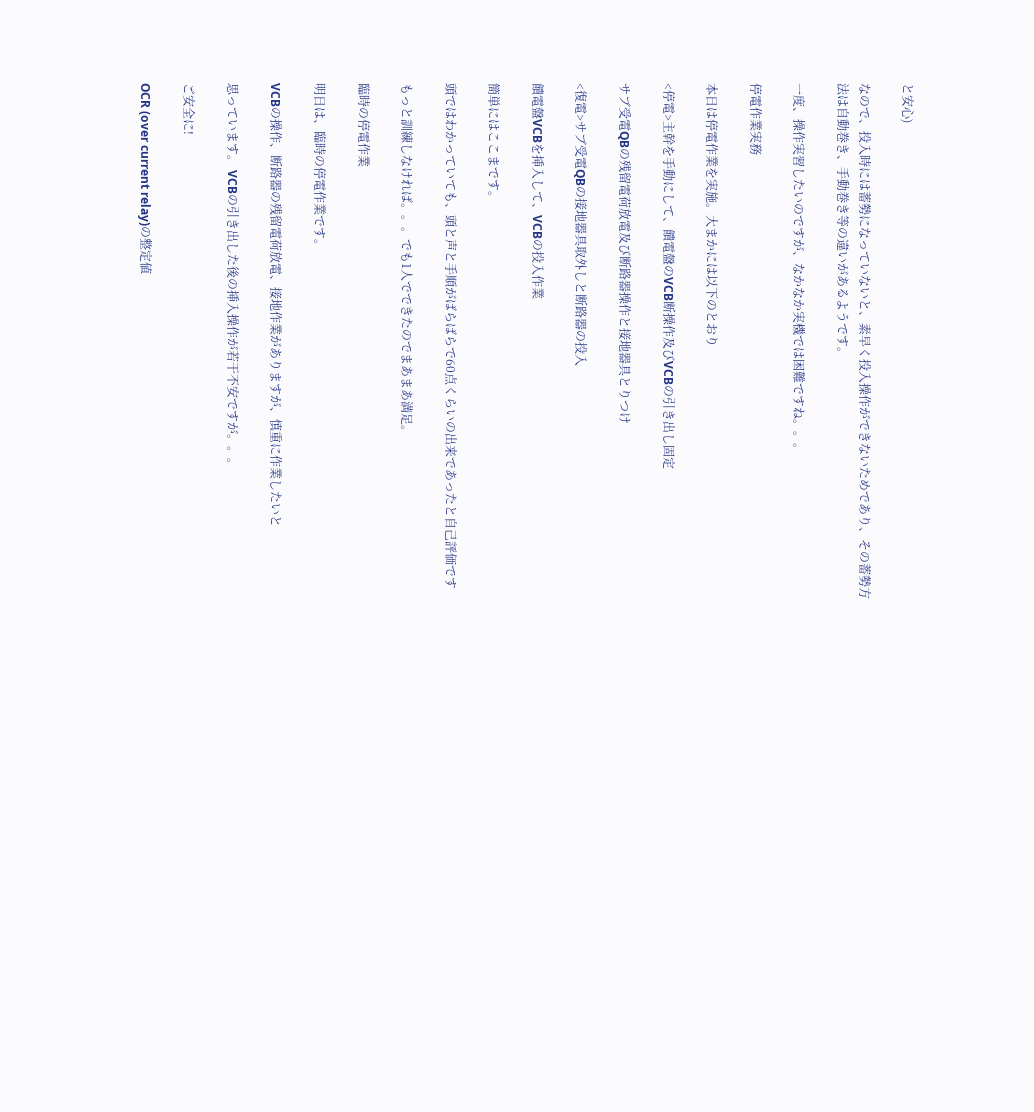と安心)

なので、投入時には蓄勢になっていないと、素早く投入操作ができないためであり、その蓄勢方法は自動巻き、手動巻き等の違いがあるようです。

一度、操作実習したいのですが、なかなか実機では困難ですね。。。

停電作業実務

本日は停電作業を実施。大まかには以下のとおり

<停電>主幹を手動にして、饋電盤のVCB断操作及びVCBの引き出し固定

サブ受電QBの残留電荷放電及び断路器操作と接地器具とりつけ

<復電>サブ受電QBの接地器具取外しと断路器の投入

饋電盤VCBを挿入して、VCBの投入作業

簡単にはここまです。

頭ではわかっていても、頭と声と手順がばらばらで60点くらいの出来であったと自己評価です

もっと訓練しなければ。。。でも1人でできたのでまあまあ満足。

臨時の停電作業

明日は、臨時の停電作業です。

VCBの操作、断路器の残留電荷放電、接地作業がありますが、慎重に作業したいと

思っています。 VCBの引き出した後の挿入操作が若干不安ですが。。。

ご安全に!

OCR (over current relay)の整定値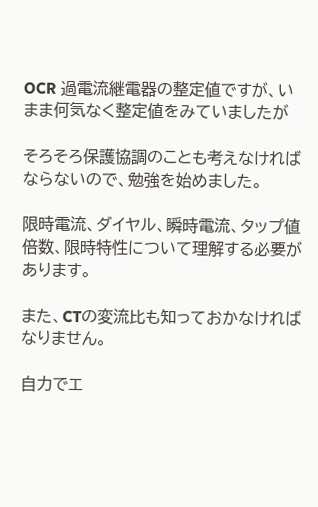OCR 過電流継電器の整定値ですが、いまま何気なく整定値をみていましたが

そろそろ保護協調のことも考えなければならないので、勉強を始めました。

限時電流、ダイヤル、瞬時電流、タップ値倍数、限時特性について理解する必要があります。

また、CTの変流比も知っておかなければなりません。

自力でエ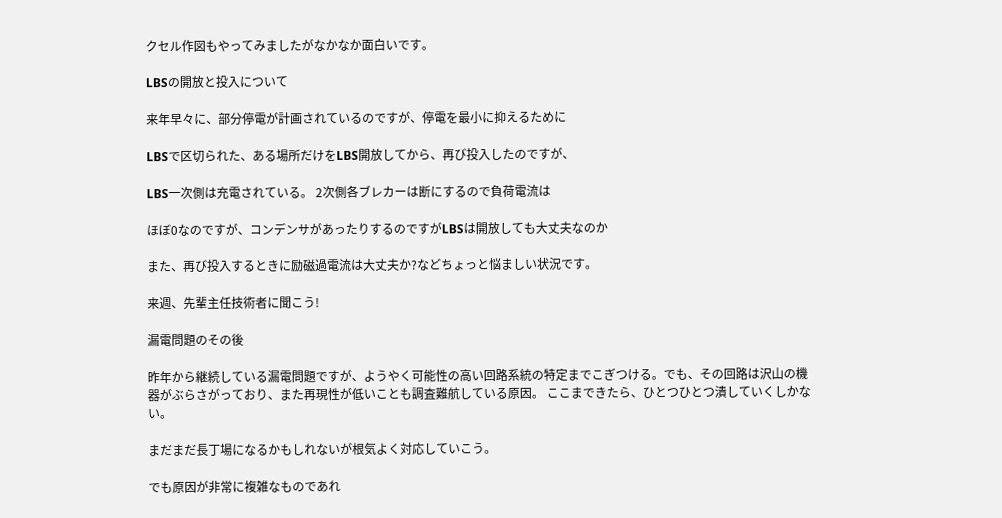クセル作図もやってみましたがなかなか面白いです。

LBSの開放と投入について

来年早々に、部分停電が計画されているのですが、停電を最小に抑えるために

LBSで区切られた、ある場所だけをLBS開放してから、再び投入したのですが、

LBS一次側は充電されている。 2次側各ブレカーは断にするので負荷電流は

ほぼ0なのですが、コンデンサがあったりするのですがLBSは開放しても大丈夫なのか

また、再び投入するときに励磁過電流は大丈夫か?などちょっと悩ましい状況です。

来週、先輩主任技術者に聞こう!

漏電問題のその後

昨年から継続している漏電問題ですが、ようやく可能性の高い回路系統の特定までこぎつける。でも、その回路は沢山の機器がぶらさがっており、また再現性が低いことも調査難航している原因。 ここまできたら、ひとつひとつ潰していくしかない。

まだまだ長丁場になるかもしれないが根気よく対応していこう。

でも原因が非常に複雑なものであれ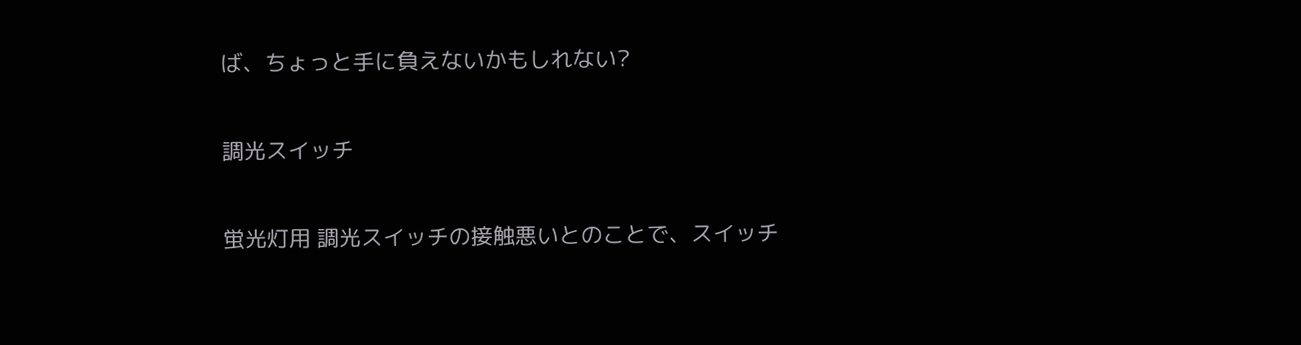ば、ちょっと手に負えないかもしれない?

調光スイッチ

蛍光灯用 調光スイッチの接触悪いとのことで、スイッチ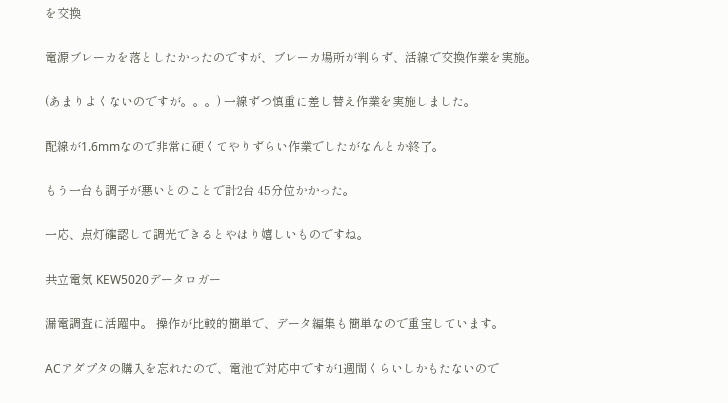を交換

電源ブレーカを落としたかったのですが、ブレーカ場所が判らず、活線で交換作業を実施。

(あまりよくないのですが。。。) 一線ずつ慎重に差し替え作業を実施しました。

配線が1.6mmなので非常に硬くてやりずらい作業でしたがなんとか終了。

もう一台も調子が悪いとのことで計2台 45分位かかった。

一応、点灯確認して調光できるとやはり嬉しいものですね。

共立電気 KEW5020データロガー

漏電調査に活躍中。 操作が比較的簡単で、データ編集も簡単なので重宝しています。

ACアダプタの購入を忘れたので、電池で対応中ですが1週間くらいしかもたないので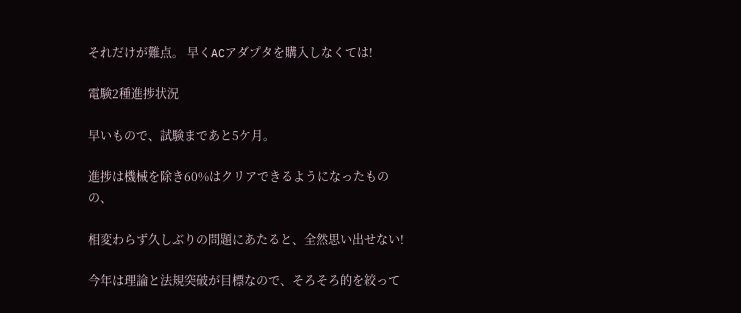それだけが難点。 早くACアダプタを購入しなくては!

電験2種進捗状況

早いもので、試験まであと5ケ月。

進捗は機械を除き60%はクリアできるようになったものの、

相変わらず久しぶりの問題にあたると、全然思い出せない!

今年は理論と法規突破が目標なので、そろそろ的を絞って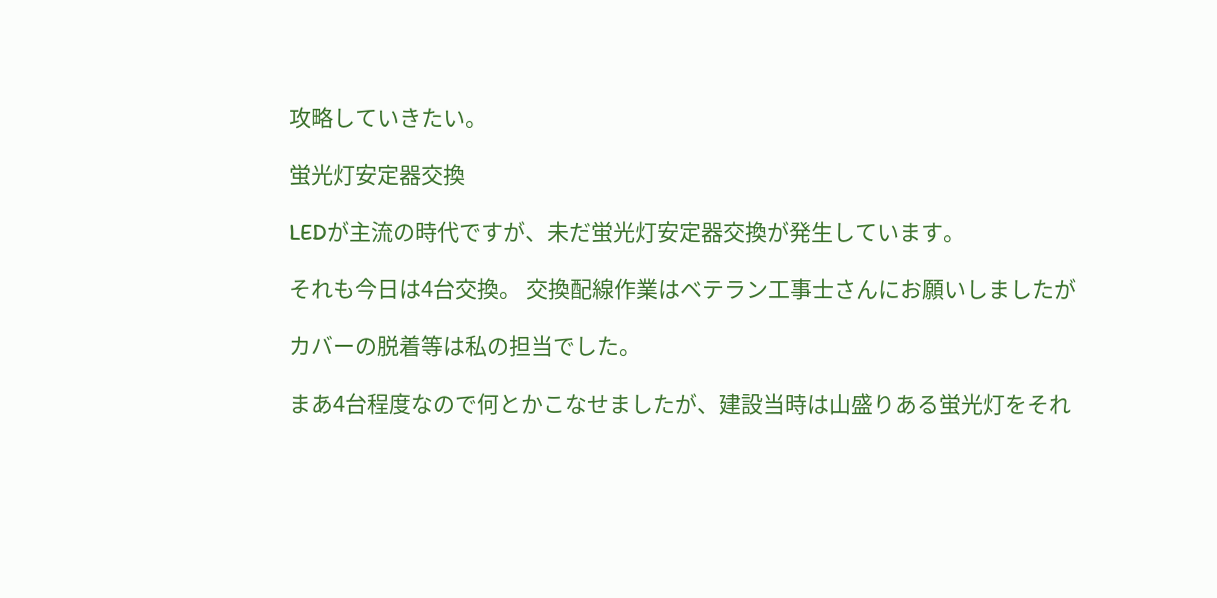攻略していきたい。

蛍光灯安定器交換

LEDが主流の時代ですが、未だ蛍光灯安定器交換が発生しています。

それも今日は4台交換。 交換配線作業はベテラン工事士さんにお願いしましたが

カバーの脱着等は私の担当でした。

まあ4台程度なので何とかこなせましたが、建設当時は山盛りある蛍光灯をそれ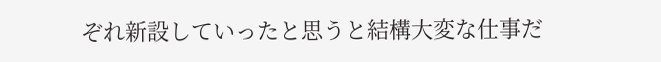ぞれ新設していったと思うと結構大変な仕事だ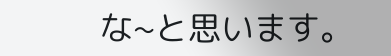な~と思います。